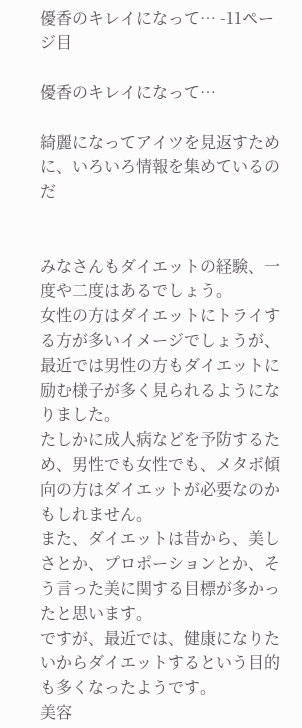優香のキレイになって… -11ページ目

優香のキレイになって…

綺麗になってアイツを見返すために、いろいろ情報を集めているのだ


みなさんもダイエットの経験、一度や二度はあるでしょう。
女性の方はダイエットにトライする方が多いイメージでしょうが、最近では男性の方もダイエットに励む様子が多く見られるようになりました。
たしかに成人病などを予防するため、男性でも女性でも、メタボ傾向の方はダイエットが必要なのかもしれません。
また、ダイエットは昔から、美しさとか、プロポーションとか、そう言った美に関する目標が多かったと思います。
ですが、最近では、健康になりたいからダイエットするという目的も多くなったようです。
美容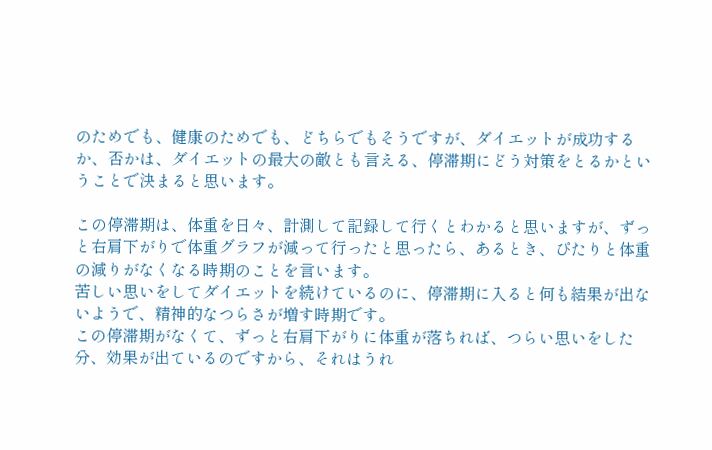のためでも、健康のためでも、どちらでもそうですが、ダイエットが成功するか、否かは、ダイエットの最大の敵とも言える、停滞期にどう対策をとるかということで決まると思います。

この停滞期は、体重を日々、計測して記録して行くとわかると思いますが、ずっと右肩下がりで体重グラフが減って行ったと思ったら、あるとき、ぴたりと体重の減りがなくなる時期のことを言います。
苦しい思いをしてダイエットを続けているのに、停滞期に入ると何も結果が出ないようで、精神的なつらさが増す時期です。
この停滞期がなくて、ずっと右肩下がりに体重が落ちれば、つらい思いをした分、効果が出ているのですから、それはうれ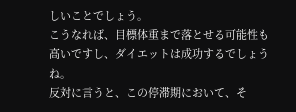しいことでしょう。
こうなれば、目標体重まで落とせる可能性も高いですし、ダイエットは成功するでしょうね。
反対に言うと、この停滞期において、そ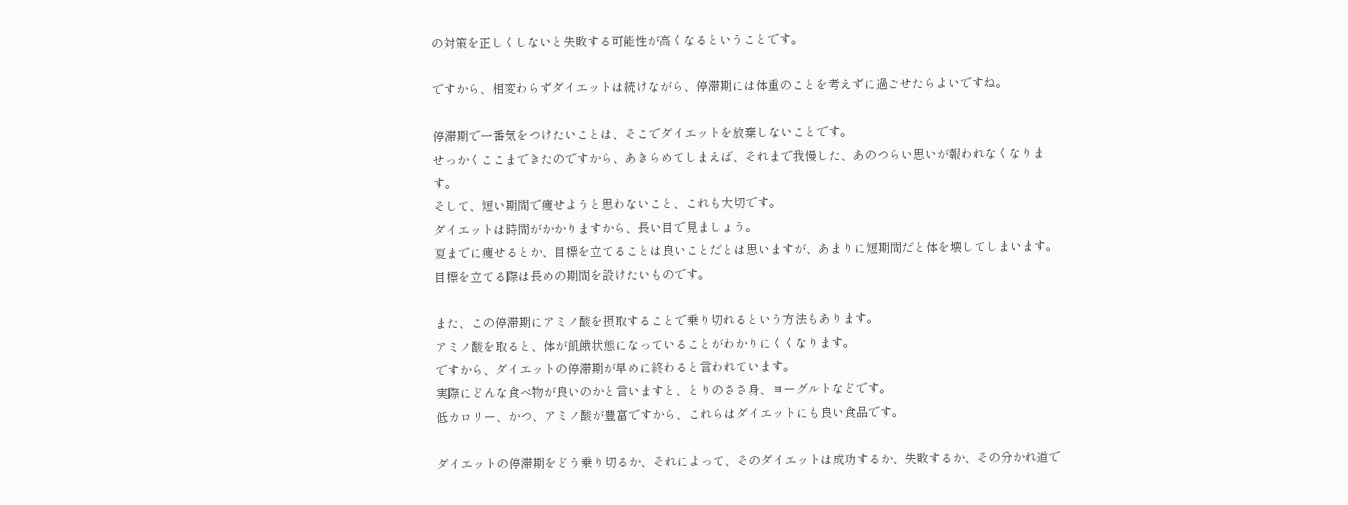の対策を正しくしないと失敗する可能性が高くなるということです。

ですから、相変わらずダイエットは続けながら、停滞期には体重のことを考えずに過ごせたらよいですね。

停滞期で一番気をつけたいことは、そこでダイエットを放棄しないことです。
せっかくここまできたのですから、あきらめてしまえば、それまで我慢した、あのつらい思いが報われなくなります。
そして、短い期間で痩せようと思わないこと、これも大切です。
ダイエットは時間がかかりますから、長い目で見ましょう。
夏までに痩せるとか、目標を立てることは良いことだとは思いますが、あまりに短期間だと体を壊してしまいます。
目標を立てる際は長めの期間を設けたいものです。

また、この停滞期にアミノ酸を摂取することで乗り切れるという方法もあります。
アミノ酸を取ると、体が飢餓状態になっていることがわかりにくくなります。
ですから、ダイエットの停滞期が早めに終わると言われています。
実際にどんな食べ物が良いのかと言いますと、とりのささ身、ヨーグルトなどです。
低カロリー、かつ、アミノ酸が豊富ですから、これらはダイエットにも良い食品です。

ダイエットの停滞期をどう乗り切るか、それによって、そのダイエットは成功するか、失敗するか、その分かれ道で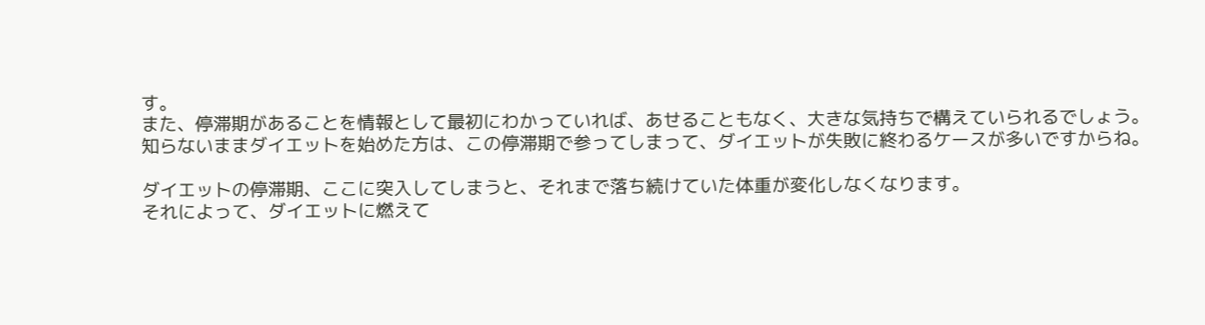す。
また、停滞期があることを情報として最初にわかっていれば、あせることもなく、大きな気持ちで構えていられるでしょう。
知らないままダイエットを始めた方は、この停滞期で参ってしまって、ダイエットが失敗に終わるケースが多いですからね。

ダイエットの停滞期、ここに突入してしまうと、それまで落ち続けていた体重が変化しなくなります。
それによって、ダイエットに燃えて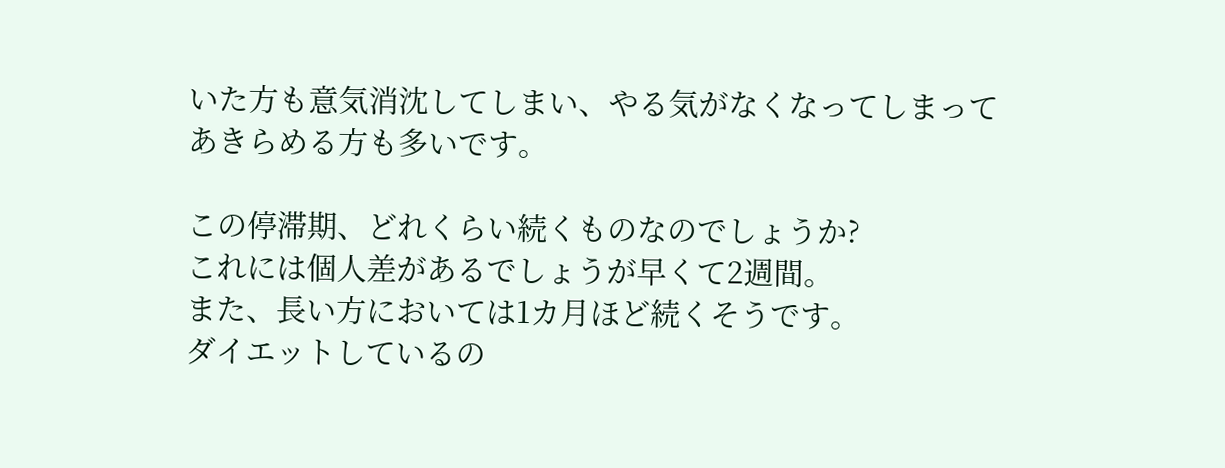いた方も意気消沈してしまい、やる気がなくなってしまってあきらめる方も多いです。

この停滞期、どれくらい続くものなのでしょうか?
これには個人差があるでしょうが早くて2週間。
また、長い方においては1カ月ほど続くそうです。
ダイエットしているの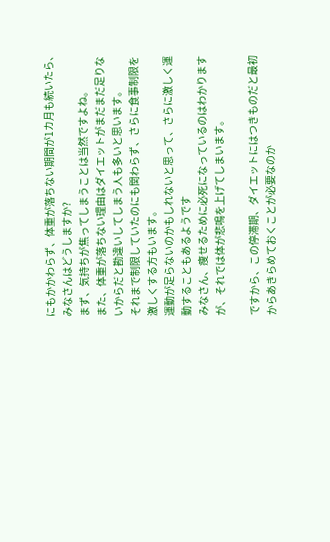にもかかわらず、体重が落ちない期間が1カ月も続いたら、みなさんはどうしますか?
まず、気持ちが焦ってしまうことは当然ですよね。
また、体重が落ちない理由はダイエットがまだまだ足りないからだと勘違いしてしまう人も多いと思います。
それまで制限していたのにも関わらず、さらに食事制限を激しくする方もいます。
運動が足らないのかもしれないと思って、さらに激しく運動することもあるようです
みなさん、痩せるために必死になっているのはわかりますが、それでは体が悲鳴を上げてしまいます。

ですから、この停滞期、ダイエットにはつきものだと最初からあきらめておくことが必要なのか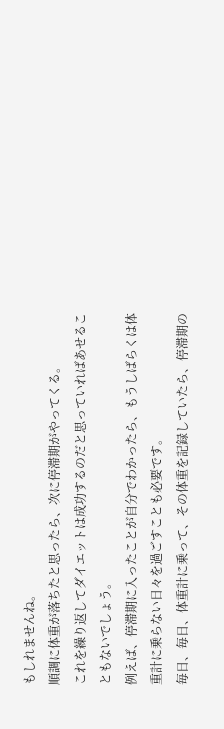もしれませんね。
順調に体重が落ちたと思ったら、次に停滞期がやってくる。
これを繰り返してダイエットは成功するのだと思っていればあせることもないでしょう。
例えば、停滞期に入ったことが自分でわかったら、もうしばらくは体重計に乗らない日々を過ごすことも必要です。
毎日、毎日、体重計に乗って、その体重を記録していたら、停滞期の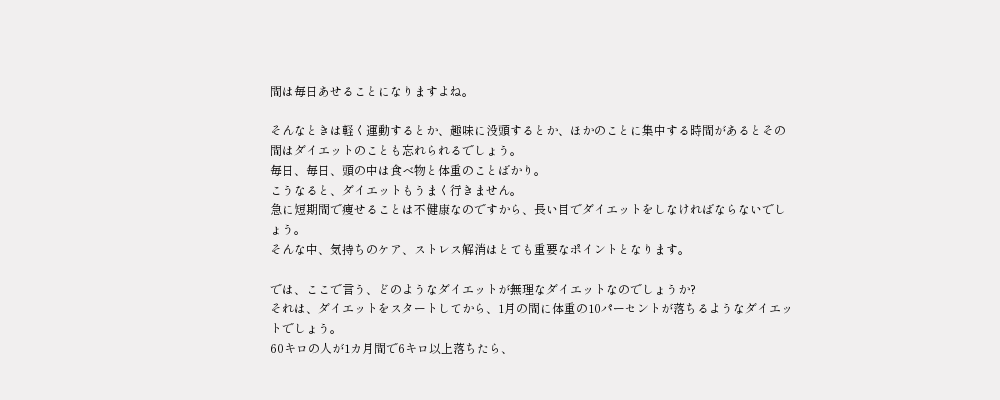間は毎日あせることになりますよね。

そんなときは軽く運動するとか、趣味に没頭するとか、ほかのことに集中する時間があるとその間はダイエットのことも忘れられるでしょう。
毎日、毎日、頭の中は食べ物と体重のことばかり。
こうなると、ダイエットもうまく行きません。
急に短期間で痩せることは不健康なのですから、長い目でダイエットをしなければならないでしょう。
そんな中、気持ちのケア、ストレス解消はとても重要なポイントとなります。

では、ここで言う、どのようなダイエットが無理なダイエットなのでしょうか?
それは、ダイエットをスタートしてから、1月の間に体重の10パーセントが落ちるようなダイエットでしょう。
60キロの人が1カ月間で6キロ以上落ちたら、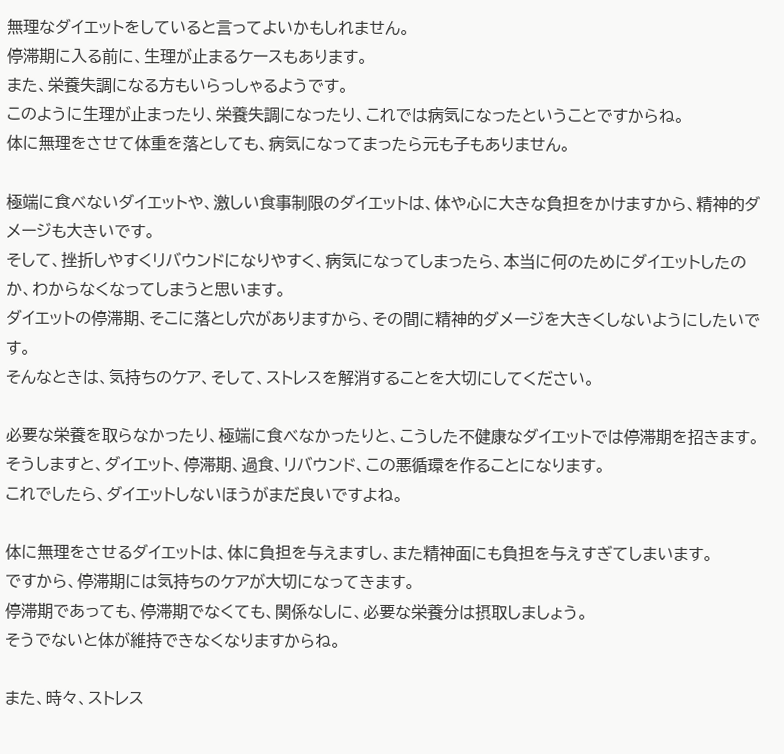無理なダイエットをしていると言ってよいかもしれません。
停滞期に入る前に、生理が止まるケースもあります。
また、栄養失調になる方もいらっしゃるようです。
このように生理が止まったり、栄養失調になったり、これでは病気になったということですからね。
体に無理をさせて体重を落としても、病気になってまったら元も子もありません。

極端に食べないダイエットや、激しい食事制限のダイエットは、体や心に大きな負担をかけますから、精神的ダメージも大きいです。
そして、挫折しやすくリバウンドになりやすく、病気になってしまったら、本当に何のためにダイエットしたのか、わからなくなってしまうと思います。
ダイエットの停滞期、そこに落とし穴がありますから、その間に精神的ダメージを大きくしないようにしたいです。
そんなときは、気持ちのケア、そして、ストレスを解消することを大切にしてください。

必要な栄養を取らなかったり、極端に食べなかったりと、こうした不健康なダイエットでは停滞期を招きます。
そうしますと、ダイエット、停滞期、過食、リバウンド、この悪循環を作ることになります。
これでしたら、ダイエットしないほうがまだ良いですよね。

体に無理をさせるダイエットは、体に負担を与えますし、また精神面にも負担を与えすぎてしまいます。
ですから、停滞期には気持ちのケアが大切になってきます。
停滞期であっても、停滞期でなくても、関係なしに、必要な栄養分は摂取しましょう。
そうでないと体が維持できなくなりますからね。

また、時々、ストレス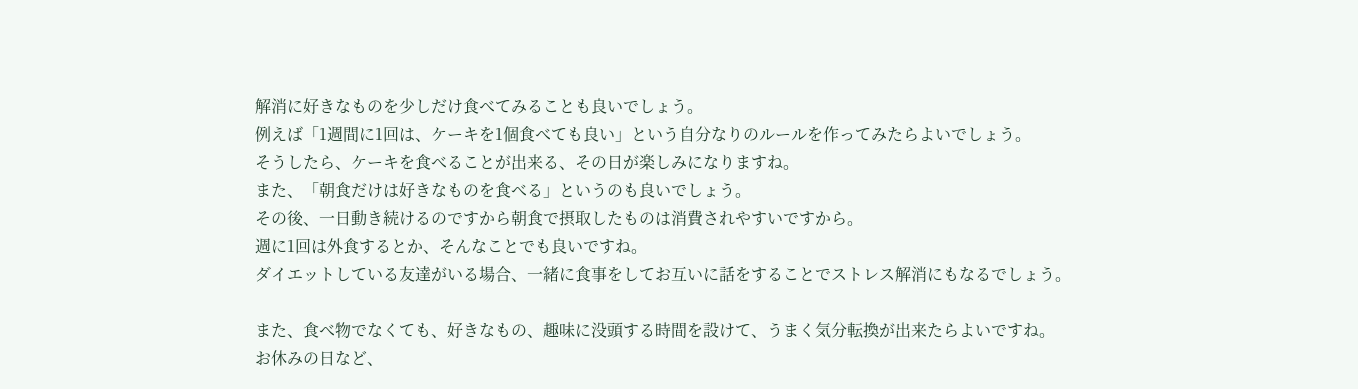解消に好きなものを少しだけ食べてみることも良いでしょう。
例えば「1週間に1回は、ケーキを1個食べても良い」という自分なりのルールを作ってみたらよいでしょう。
そうしたら、ケーキを食べることが出来る、その日が楽しみになりますね。
また、「朝食だけは好きなものを食べる」というのも良いでしょう。
その後、一日動き続けるのですから朝食で摂取したものは消費されやすいですから。
週に1回は外食するとか、そんなことでも良いですね。
ダイエットしている友達がいる場合、一緒に食事をしてお互いに話をすることでストレス解消にもなるでしょう。

また、食べ物でなくても、好きなもの、趣味に没頭する時間を設けて、うまく気分転換が出来たらよいですね。
お休みの日など、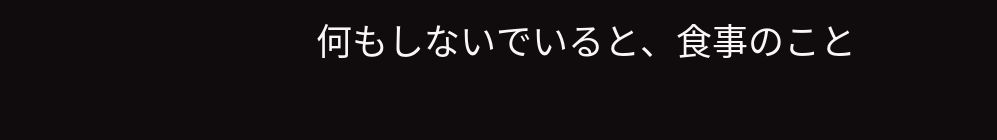何もしないでいると、食事のこと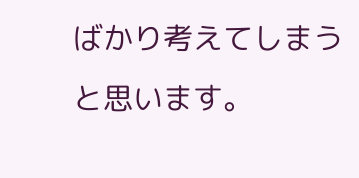ばかり考えてしまうと思います。